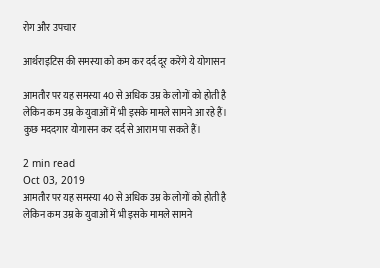रोग और उपचार

आर्थराइटिस की समस्या को कम कर दर्द दूर करेंगे ये योगासन

आमतौर पर यह समस्या 40 से अधिक उम्र के लोगों को होती है लेकिन कम उम्र के युवाओं में भी इसके मामले सामने आ रहे हैं। कुछ मददगार योगासन कर दर्द से आराम पा सकते हैं।

2 min read
Oct 03, 2019
आमतौर पर यह समस्या 40 से अधिक उम्र के लोगों को होती है लेकिन कम उम्र के युवाओं में भी इसके मामले सामने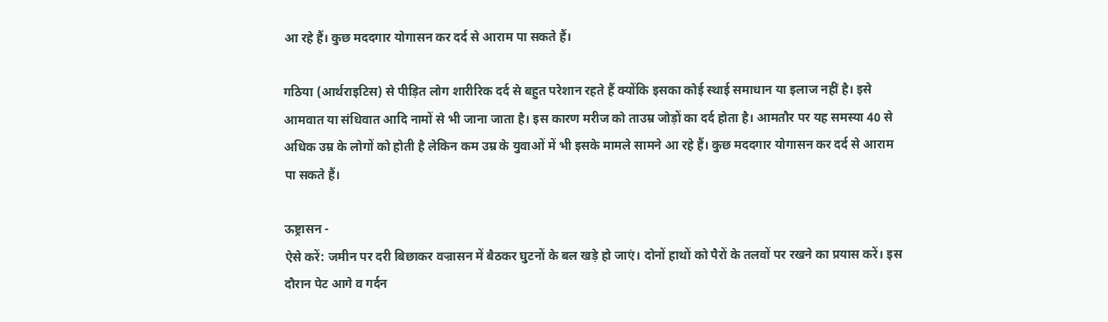आ रहे हैं। कुछ मददगार योगासन कर दर्द से आराम पा सकते हैं।

गठिया (आर्थराइटिस) से पीड़ित लोग शारीरिक दर्द से बहुत परेशान रहते हैं क्योंकि इसका कोई स्थाई समाधान या इलाज नहीं है। इसे आमवात या संधिवात आदि नामों से भी जाना जाता है। इस कारण मरीज को ताउम्र जोड़ों का दर्द होता है। आमतौर पर यह समस्या 40 से अधिक उम्र के लोगों को होती है लेकिन कम उम्र के युवाओं में भी इसके मामले सामने आ रहे हैं। कुछ मददगार योगासन कर दर्द से आराम पा सकते हैं।

ऊष्ट्रासन -
ऐसे करें: जमीन पर दरी बिछाकर वज्रासन में बैठकर घुटनों के बल खड़े हो जाएं। दोनों हाथों को पैरों के तलवों पर रखने का प्रयास करें। इस दौरान पेट आगे व गर्दन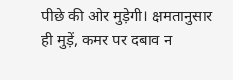पीछे की ओर मुड़ेगी। क्षमतानुसार ही मुड़ें, कमर पर दबाव न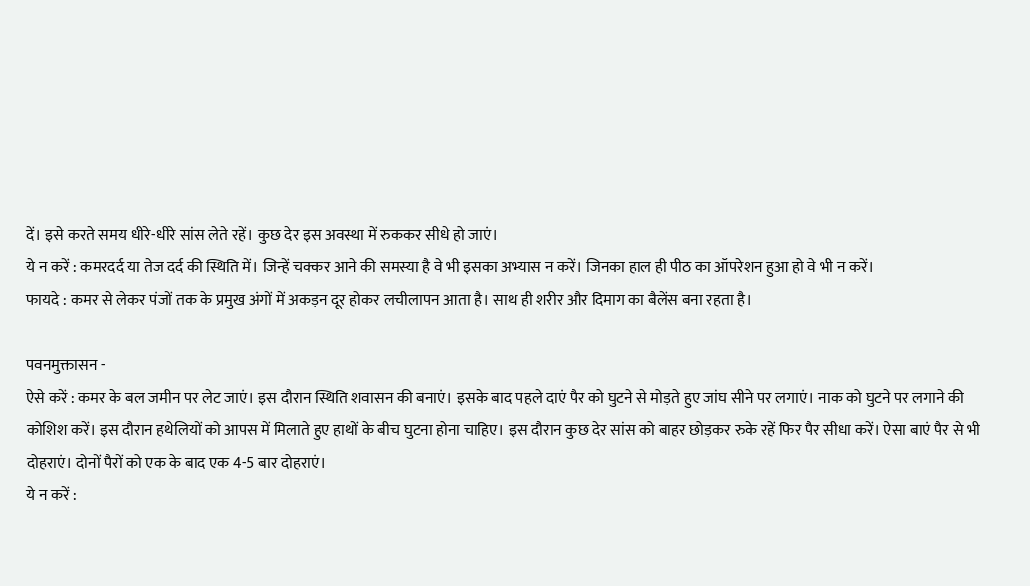दें। इसे करते समय धीरे-धीरे सांस लेते रहें। कुछ देर इस अवस्था में रुककर सीधे हो जाएं।
ये न करें : कमरदर्द या तेज दर्द की स्थिति में। जिन्हें चक्कर आने की समस्या है वे भी इसका अभ्यास न करें। जिनका हाल ही पीठ का ऑपरेशन हुआ हो वे भी न करें।
फायदे : कमर से लेकर पंजों तक के प्रमुख अंगों में अकड़न दूर होकर लचीलापन आता है। साथ ही शरीर और दिमाग का बैलेंस बना रहता है।

पवनमुक्तासन -
ऐसे करें : कमर के बल जमीन पर लेट जाएं। इस दौरान स्थिति शवासन की बनाएं। इसके बाद पहले दाएं पैर को घुटने से मोड़ते हुए जांघ सीने पर लगाएं। नाक को घुटने पर लगाने की कोशिश करें। इस दौरान हथेलियों को आपस में मिलाते हुए हाथों के बीच घुटना होना चाहिए। इस दौरान कुछ देर सांस को बाहर छोड़कर रुके रहें फिर पैर सीधा करें। ऐसा बाएं पैर से भी दोहराएं। दोनों पैरों को एक के बाद एक 4-5 बार दोहराएं।
ये न करें :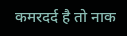कमरदर्द है तो नाक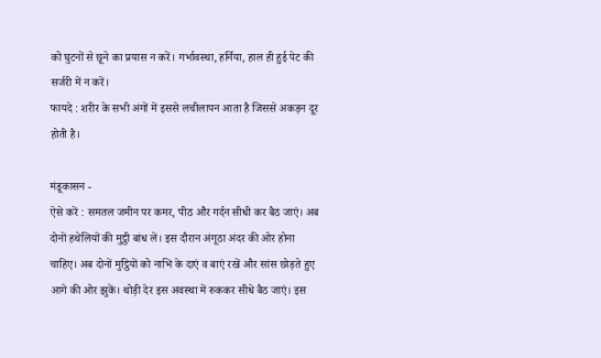को घुटनों से छूने का प्रयास न करें। गर्भावस्था, हर्निया, हाल ही हुई पेट की सर्जरी में न करें।
फायदे : शरीर के सभी अंगों में इससे लचीलापन आता है जिससे अकड़न दूर होती है।

मंडूकासन -
ऐसे करें : समतल जमीन पर कमर, पीठ और गर्दन सीधी कर बैठ जाएं। अब दोनों हथेलियों की मुट्ठी बांध लें। इस दौरान अंगूठा अंदर की ओर होना चाहिए। अब दोनों मुट्ठियों को नाभि के दाएं व बाएं रखें और सांस छोड़ते हुए आगे की ओर झुकें। थोड़ी देर इस अवस्था में रुककर सीधे बैठ जाएं। इस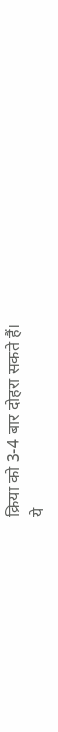क्रिया को 3-4 बार दोहरा सकते हैं।
ये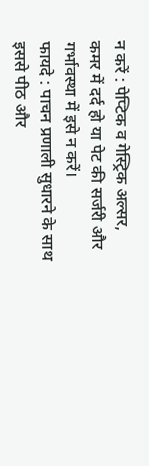न करें : पेप्टिक व गेस्ट्रिक अल्सर, कमर में दर्द हो या पेट की सर्जरी और गर्भावस्था में इसे न करें।
फायदे : पाचन प्रणाली सुधारने के साथ इससे पीठ और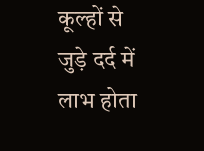कूल्हों से जुड़े दर्द में लाभ होता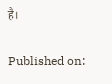है।

Published on: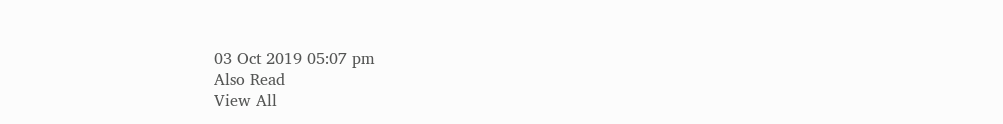03 Oct 2019 05:07 pm
Also Read
View All